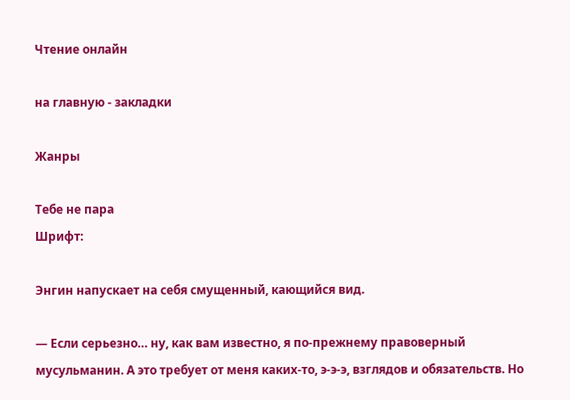Чтение онлайн

на главную - закладки

Жанры

Тебе не пара
Шрифт:

Энгин напускает на себя смущенный, кающийся вид.

— Если серьезно… ну, как вам известно, я по-прежнему правоверный мусульманин. А это требует от меня каких-то, э-э-э, взглядов и обязательств. Но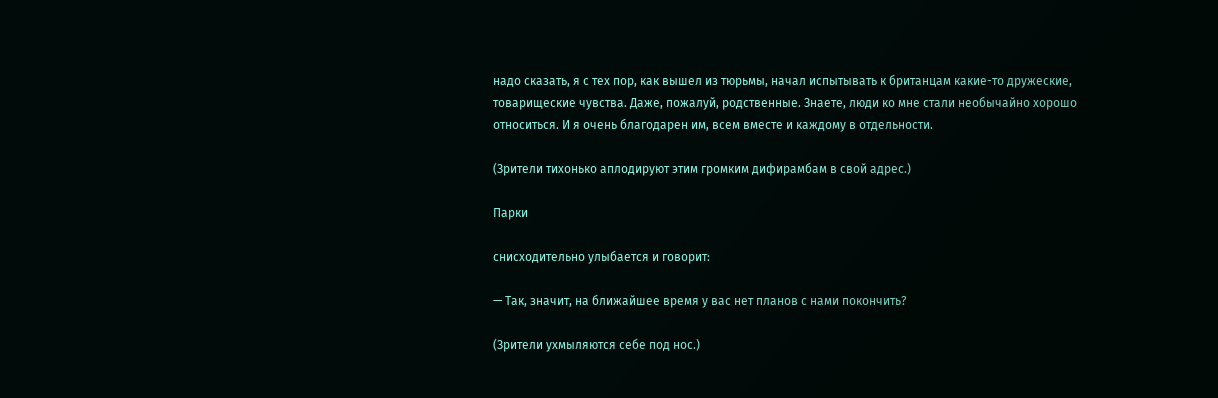надо сказать, я с тех пор, как вышел из тюрьмы, начал испытывать к британцам какие-то дружеские, товарищеские чувства. Даже, пожалуй, родственные. Знаете, люди ко мне стали необычайно хорошо относиться. И я очень благодарен им, всем вместе и каждому в отдельности.

(Зрители тихонько аплодируют этим громким дифирамбам в свой адрес.)

Парки

снисходительно улыбается и говорит:

— Так, значит, на ближайшее время у вас нет планов с нами покончить?

(Зрители ухмыляются себе под нос.)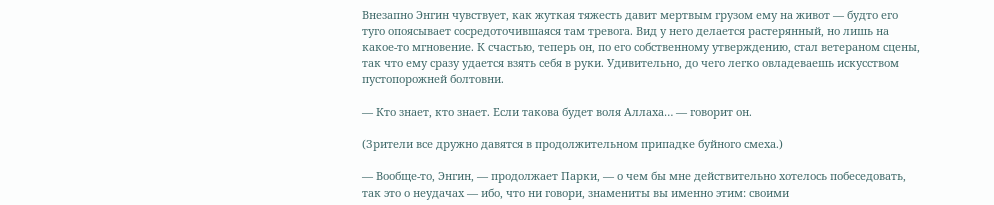Внезапно Энгин чувствует, как жуткая тяжесть давит мертвым грузом ему на живот — будто его туго опоясывает сосредоточившаяся там тревога. Вид у него делается растерянный, но лишь на какое-то мгновение. К счастью, теперь он, по его собственному утверждению, стал ветераном сцены, так что ему сразу удается взять себя в руки. Удивительно, до чего легко овладеваешь искусством пустопорожней болтовни.

— Кто знает, кто знает. Если такова будет воля Аллаха… — говорит он.

(Зрители все дружно давятся в продолжительном припадке буйного смеха.)

— Вообще-то, Энгин, — продолжает Парки, — о чем бы мне действительно хотелось побеседовать, так это о неудачах — ибо, что ни говори, знамениты вы именно этим: своими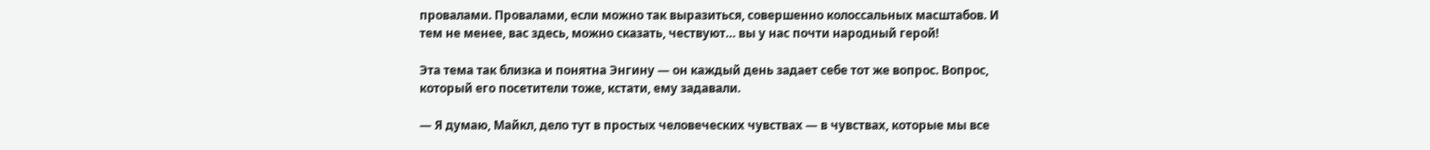провалами. Провалами, если можно так выразиться, совершенно колоссальных масштабов. И тем не менее, вас здесь, можно сказать, чествуют… вы у нас почти народный герой!

Эта тема так близка и понятна Энгину — он каждый день задает себе тот же вопрос. Вопрос, который его посетители тоже, кстати, ему задавали.

— Я думаю, Майкл, дело тут в простых человеческих чувствах — в чувствах, которые мы все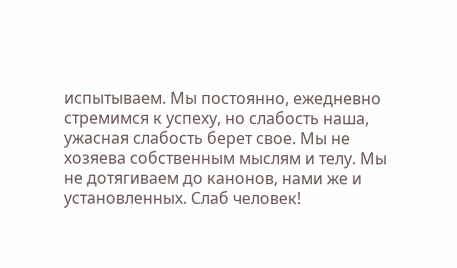испытываем. Мы постоянно, ежедневно стремимся к успеху, но слабость наша, ужасная слабость берет свое. Мы не хозяева собственным мыслям и телу. Мы не дотягиваем до канонов, нами же и установленных. Слаб человек!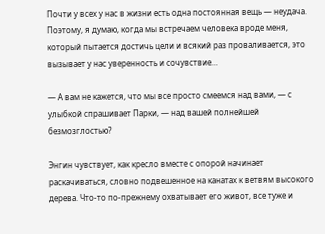Почти у всех у нас в жизни есть одна постоянная вещь — неудача. Поэтому, я думаю, когда мы встречаем человека вроде меня, который пытается достичь цели и всякий раз проваливается, это вызывает у нас уверенность и сочувствие…

— А вам не кажется, что мы все просто смеемся над вами, — с улыбкой спрашивает Парки, — над вашей полнейшей безмозглостью?

Энгин чувствует, как кресло вместе с опорой начинает раскачиваться, словно подвешенное на канатах к ветвям высокого дерева. Что-то по-прежнему охватывает его живот, все туже и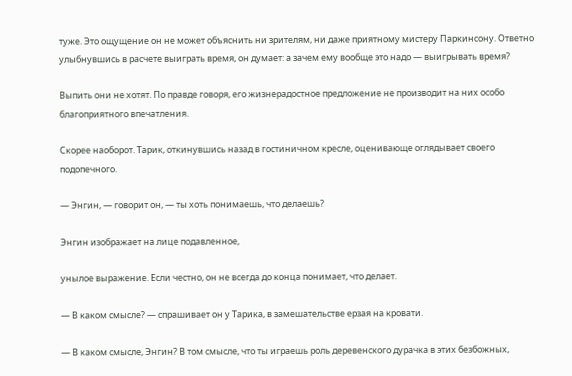туже. Это ощущение он не может объяснить ни зрителям, ни даже приятному мистеру Паркинсону. Ответно улыбнувшись в расчете выиграть время, он думает: а зачем ему вообще это надо — выигрывать время?

Выпить они не хотят. По правде говоря, его жизнерадостное предложение не производит на них особо благоприятного впечатления.

Скорее наоборот. Тарик, откинувшись назад в гостиничном кресле, оценивающе оглядывает своего подопечного.

— Энгин, — говорит он, — ты хоть понимаешь, что делаешь?

Энгин изображает на лице подавленное,

унылое выражение. Если честно, он не всегда до конца понимает, что делает.

— В каком смысле? — спрашивает он у Тарика, в замешательстве ерзая на кровати.

— В каком смысле, Энгин? В том смысле, что ты играешь роль деревенского дурачка в этих безбожных,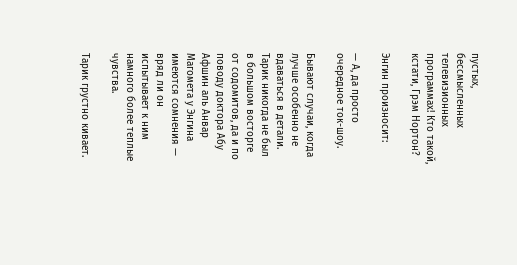пустых, бессмысленных телевизионных программах! Кто такой, кстати, Грэм Нортон?

Энгин произносит:

— А, да просто очередное ток-шоу.

Бывают случаи, когда лучше особенно не вдаваться в детали. Тарик никогда не был в большом восторге от содомитов, да и по поводу доктора Абу Афшин аль Анвар Магомета у Энгина имеются сомнения — вряд ли он испытывает к ним намного более теплые чувства.

Тарик грустно кивает.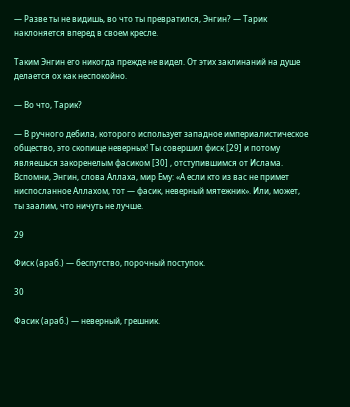— Разве ты не видишь, во что ты превратился, Энгин? — Тарик наклоняется вперед в своем кресле.

Таким Энгин его никогда прежде не видел. От этих заклинаний на душе делается ох как неспокойно.

— Во что, Тарик?

— В ручного дебила, которого использует западное империалистическое общество, это скопище неверных! Ты совершил фиск [29] и потому являешься закоренелым фасиком [30] , отступившимся от Ислама. Вспомни, Энгин, слова Аллаха, мир Ему: «А если кто из вас не примет ниспосланное Аллахом, тот — фасик, неверный мятежник». Или, может, ты заалим, что ничуть не лучше.

29

Фиск (араб.) — беспутство, порочный поступок.

30

Фасик (араб.) — неверный, грешник.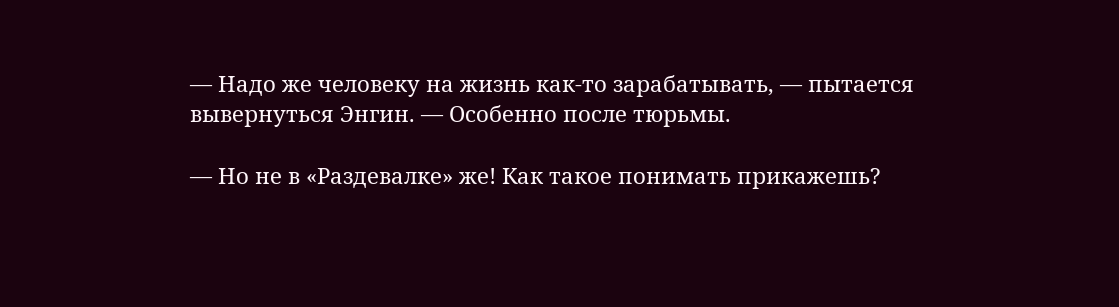— Надо же человеку на жизнь как-то зарабатывать, — пытается вывернуться Энгин. — Особенно после тюрьмы.

— Но не в «Раздевалке» же! Как такое понимать прикажешь?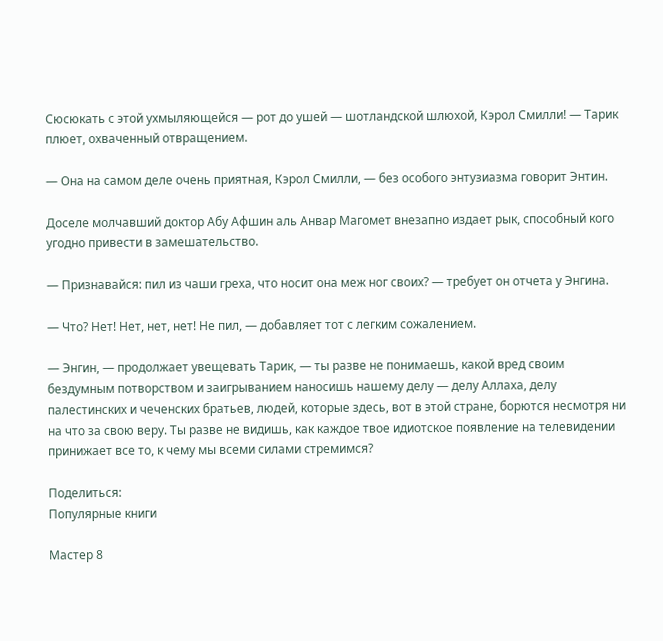Сюсюкать с этой ухмыляющейся — рот до ушей — шотландской шлюхой, Кэрол Смилли! — Тарик плюет, охваченный отвращением.

— Она на самом деле очень приятная, Кэрол Смилли, — без особого энтузиазма говорит Энтин.

Доселе молчавший доктор Абу Афшин аль Анвар Магомет внезапно издает рык, способный кого угодно привести в замешательство.

— Признавайся: пил из чаши греха, что носит она меж ног своих? — требует он отчета у Энгина.

— Что? Нет! Нет, нет, нет! Не пил, — добавляет тот с легким сожалением.

— Энгин, — продолжает увещевать Тарик, — ты разве не понимаешь, какой вред своим бездумным потворством и заигрыванием наносишь нашему делу — делу Аллаха, делу палестинских и чеченских братьев, людей, которые здесь, вот в этой стране, борются несмотря ни на что за свою веру. Ты разве не видишь, как каждое твое идиотское появление на телевидении принижает все то, к чему мы всеми силами стремимся?

Поделиться:
Популярные книги

Мастер 8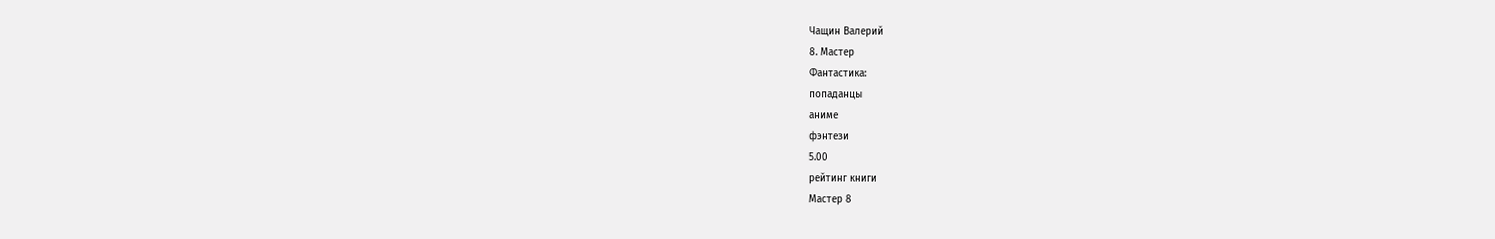Чащин Валерий
8. Мастер
Фантастика:
попаданцы
аниме
фэнтези
5.00
рейтинг книги
Мастер 8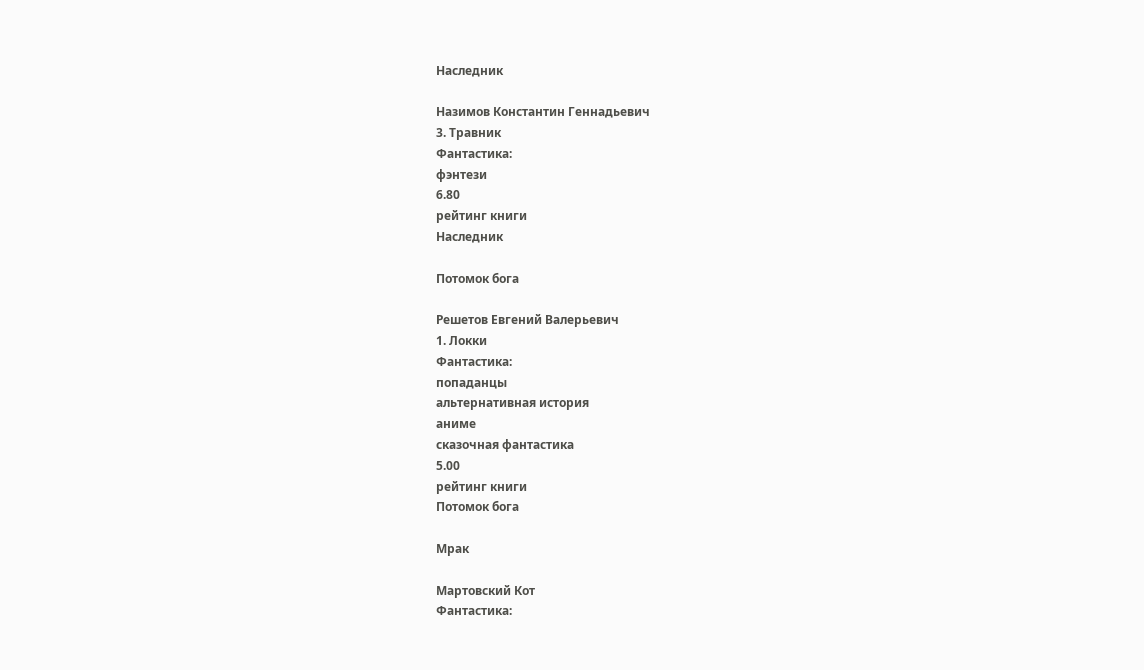Наследник

Назимов Константин Геннадьевич
3. Травник
Фантастика:
фэнтези
6.80
рейтинг книги
Наследник

Потомок бога

Решетов Евгений Валерьевич
1. Локки
Фантастика:
попаданцы
альтернативная история
аниме
сказочная фантастика
5.00
рейтинг книги
Потомок бога

Мрак

Мартовский Кот
Фантастика: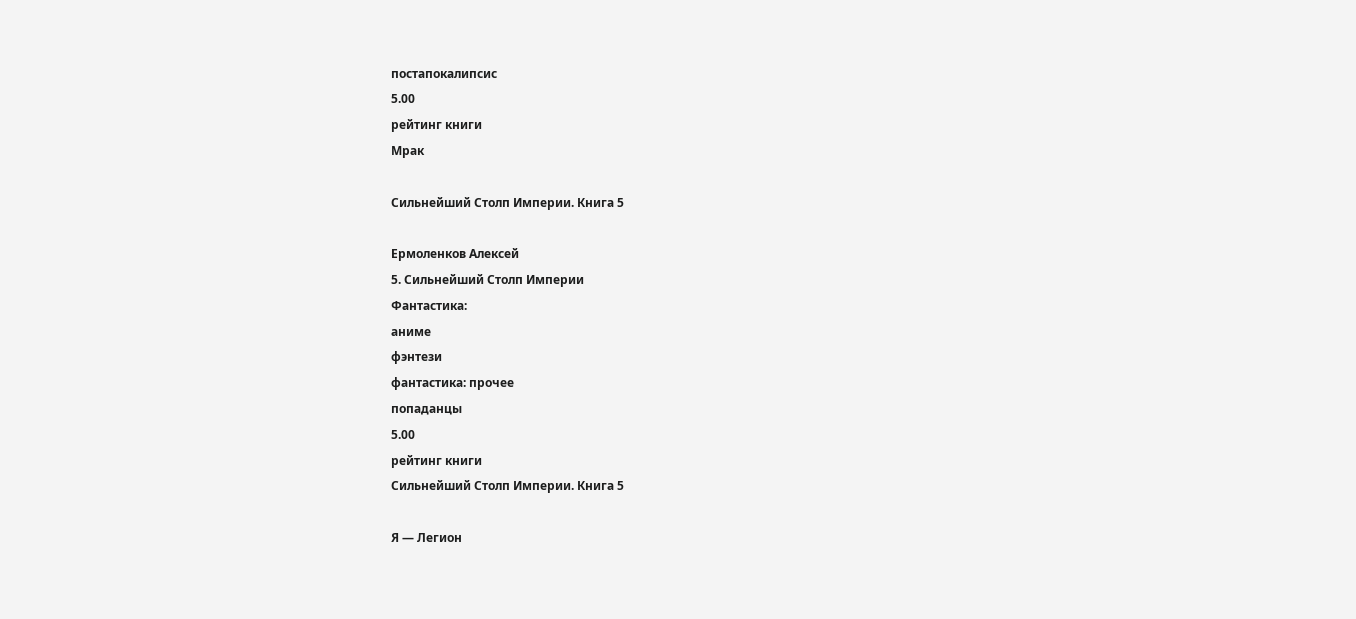постапокалипсис
5.00
рейтинг книги
Мрак

Сильнейший Столп Империи. Книга 5

Ермоленков Алексей
5. Сильнейший Столп Империи
Фантастика:
аниме
фэнтези
фантастика: прочее
попаданцы
5.00
рейтинг книги
Сильнейший Столп Империи. Книга 5

Я — Легион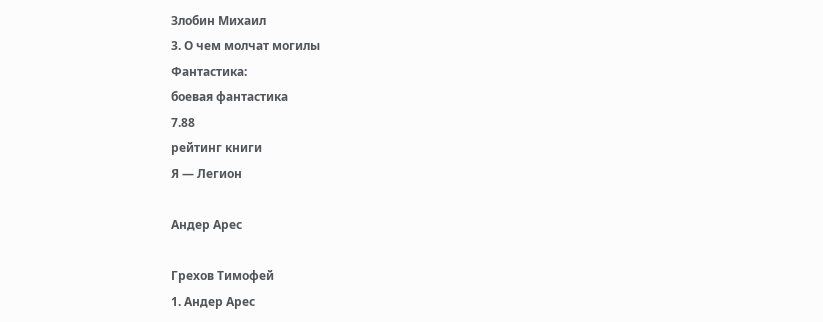Злобин Михаил
3. О чем молчат могилы
Фантастика:
боевая фантастика
7.88
рейтинг книги
Я — Легион

Андер Арес

Грехов Тимофей
1. Андер Арес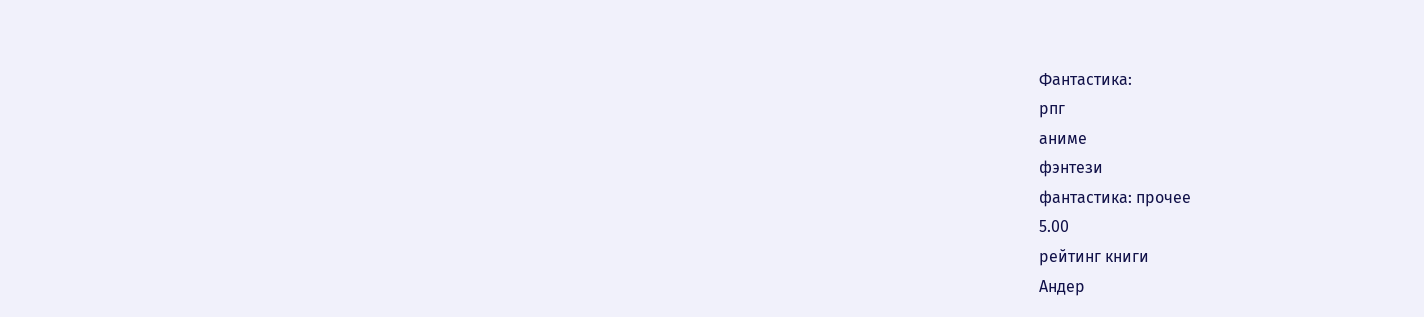Фантастика:
рпг
аниме
фэнтези
фантастика: прочее
5.00
рейтинг книги
Андер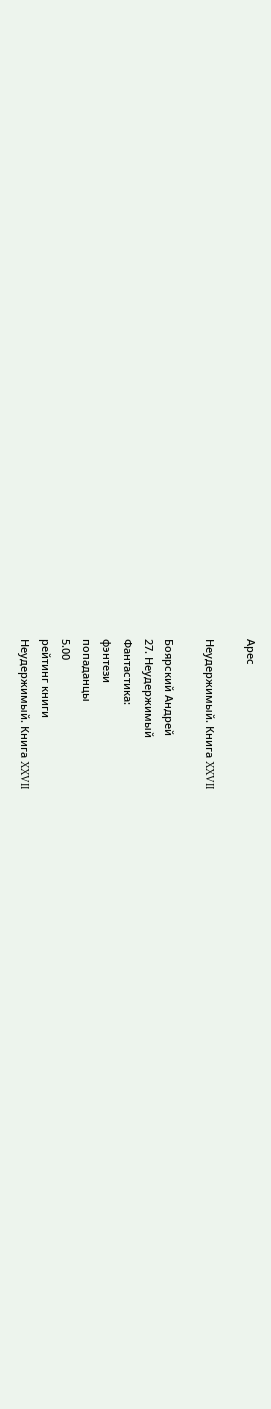Арес

Неудержимый. Книга XXVII

Боярский Андрей
27. Неудержимый
Фантастика:
фэнтези
попаданцы
5.00
рейтинг книги
Неудержимый. Книга XXVII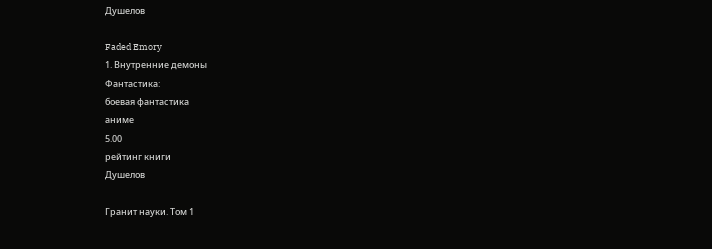Душелов

Faded Emory
1. Внутренние демоны
Фантастика:
боевая фантастика
аниме
5.00
рейтинг книги
Душелов

Гранит науки. Том 1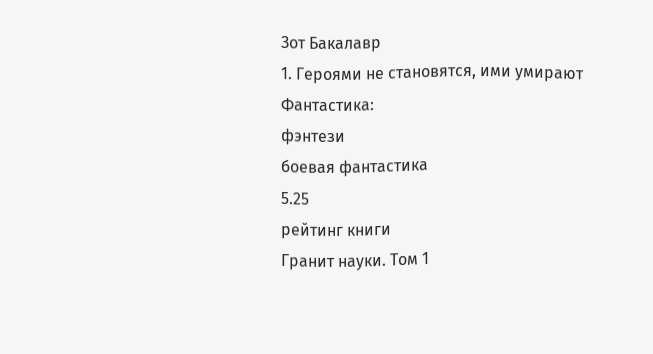Зот Бакалавр
1. Героями не становятся, ими умирают
Фантастика:
фэнтези
боевая фантастика
5.25
рейтинг книги
Гранит науки. Том 1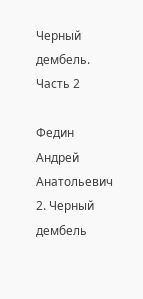Черный дембель. Часть 2

Федин Андрей Анатольевич
2. Черный дембель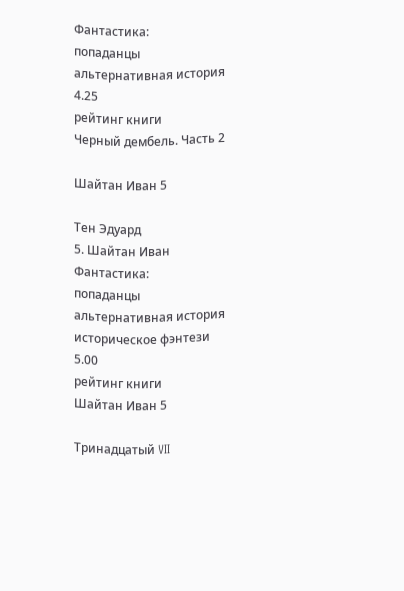Фантастика:
попаданцы
альтернативная история
4.25
рейтинг книги
Черный дембель. Часть 2

Шайтан Иван 5

Тен Эдуард
5. Шайтан Иван
Фантастика:
попаданцы
альтернативная история
историческое фэнтези
5.00
рейтинг книги
Шайтан Иван 5

Тринадцатый VII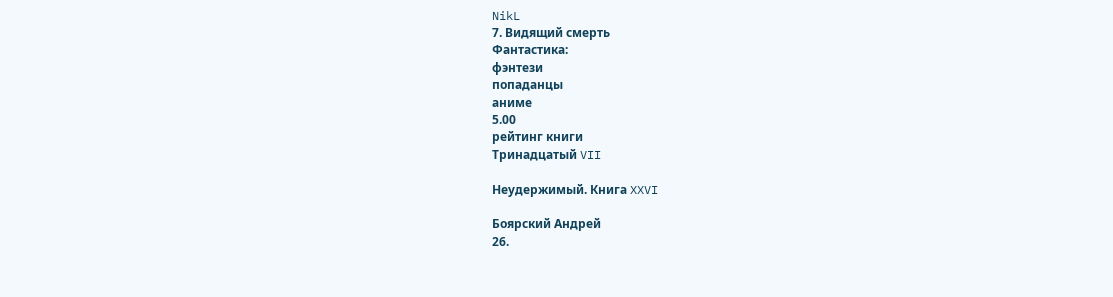NikL
7. Видящий смерть
Фантастика:
фэнтези
попаданцы
аниме
5.00
рейтинг книги
Тринадцатый VII

Неудержимый. Книга XXVI

Боярский Андрей
26.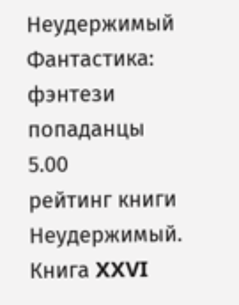Неудержимый
Фантастика:
фэнтези
попаданцы
5.00
рейтинг книги
Неудержимый. Книга XXVI